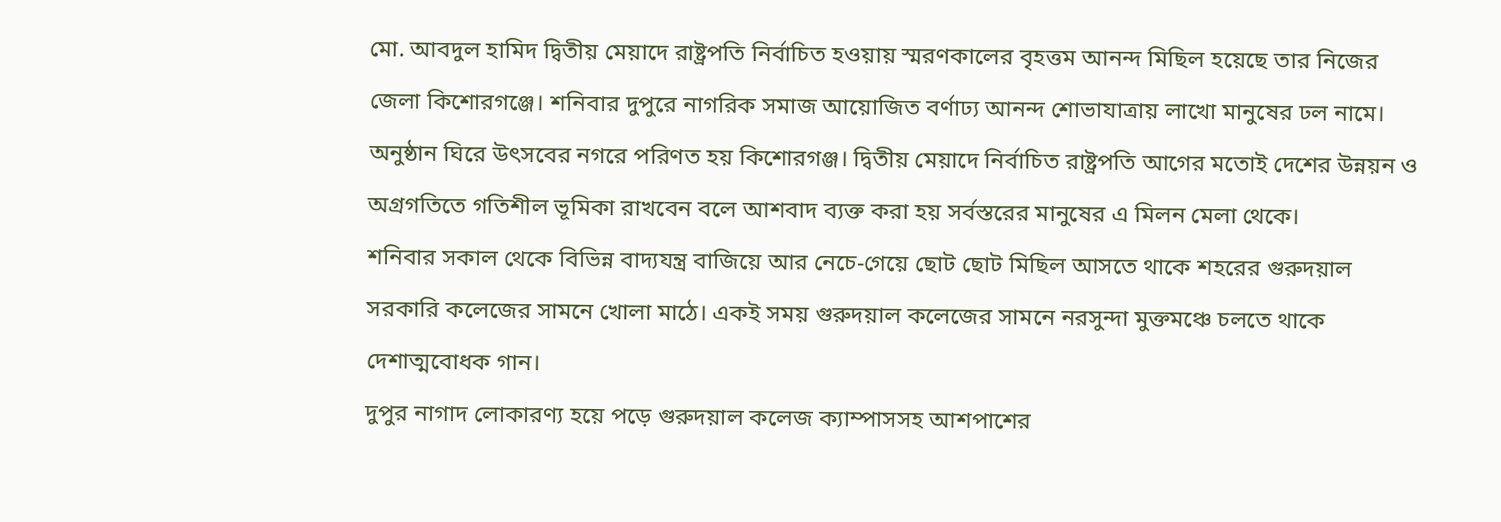মো. আবদুল হামিদ দ্বিতীয় মেয়াদে রাষ্ট্রপতি নির্বাচিত হওয়ায় স্মরণকালের বৃহত্তম আনন্দ মিছিল হয়েছে তার নিজের জেলা কিশোরগঞ্জে। শনিবার দুপুরে নাগরিক সমাজ আয়োজিত বর্ণাঢ্য আনন্দ শোভাযাত্রায় লাখো মানুষের ঢল নামে।
অনুষ্ঠান ঘিরে উৎসবের নগরে পরিণত হয় কিশোরগঞ্জ। দ্বিতীয় মেয়াদে নির্বাচিত রাষ্ট্রপতি আগের মতোই দেশের উন্নয়ন ও অগ্রগতিতে গতিশীল ভূমিকা রাখবেন বলে আশবাদ ব্যক্ত করা হয় সর্বস্তরের মানুষের এ মিলন মেলা থেকে।
শনিবার সকাল থেকে বিভিন্ন বাদ্যযন্ত্র বাজিয়ে আর নেচে-গেয়ে ছোট ছোট মিছিল আসতে থাকে শহরের গুরুদয়াল সরকারি কলেজের সামনে খোলা মাঠে। একই সময় গুরুদয়াল কলেজের সামনে নরসুন্দা মুক্তমঞ্চে চলতে থাকে দেশাত্মবোধক গান।
দুপুর নাগাদ লোকারণ্য হয়ে পড়ে গুরুদয়াল কলেজ ক্যাম্পাসসহ আশপাশের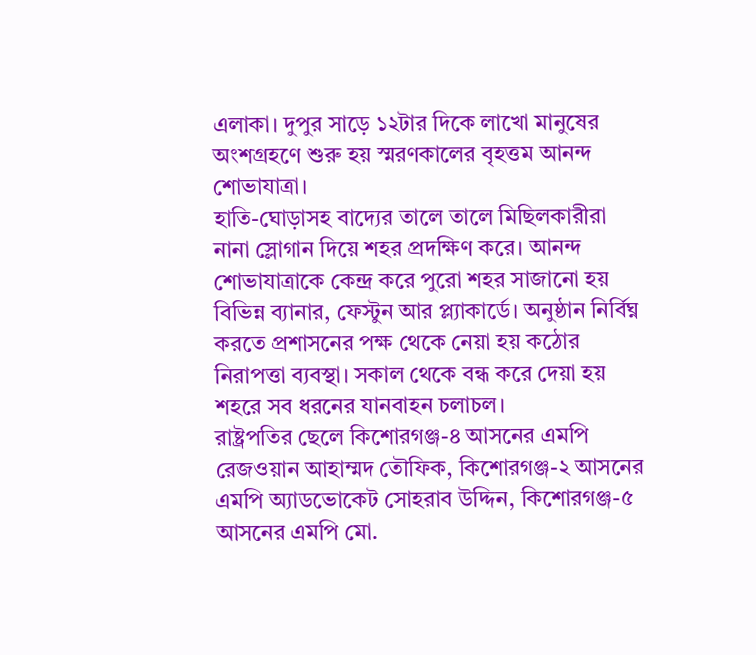এলাকা। দুপুর সাড়ে ১২টার দিকে লাখো মানুষের অংশগ্রহণে শুরু হয় স্মরণকালের বৃহত্তম আনন্দ শোভাযাত্রা।
হাতি-ঘোড়াসহ বাদ্যের তালে তালে মিছিলকারীরা নানা স্লোগান দিয়ে শহর প্রদক্ষিণ করে। আনন্দ শোভাযাত্রাকে কেন্দ্র করে পুরো শহর সাজানো হয় বিভিন্ন ব্যানার, ফেস্টুন আর প্ল্যাকার্ডে। অনুষ্ঠান নির্বিঘ্ন করতে প্রশাসনের পক্ষ থেকে নেয়া হয় কঠোর নিরাপত্তা ব্যবস্থা। সকাল থেকে বন্ধ করে দেয়া হয় শহরে সব ধরনের যানবাহন চলাচল।
রাষ্ট্রপতির ছেলে কিশোরগঞ্জ-৪ আসনের এমপি রেজওয়ান আহাম্মদ তৌফিক, কিশোরগঞ্জ-২ আসনের এমপি অ্যাডভোকেট সোহরাব উদ্দিন, কিশোরগঞ্জ-৫ আসনের এমপি মো.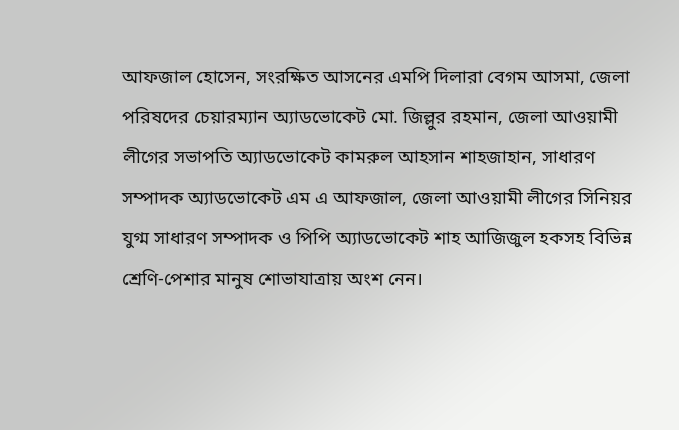আফজাল হোসেন, সংরক্ষিত আসনের এমপি দিলারা বেগম আসমা, জেলা পরিষদের চেয়ারম্যান অ্যাডভোকেট মো. জিল্লুর রহমান, জেলা আওয়ামী লীগের সভাপতি অ্যাডভোকেট কামরুল আহসান শাহজাহান, সাধারণ সম্পাদক অ্যাডভোকেট এম এ আফজাল, জেলা আওয়ামী লীগের সিনিয়র যুগ্ম সাধারণ সম্পাদক ও পিপি অ্যাডভোকেট শাহ আজিজুল হকসহ বিভিন্ন শ্রেণি-পেশার মানুষ শোভাযাত্রায় অংশ নেন।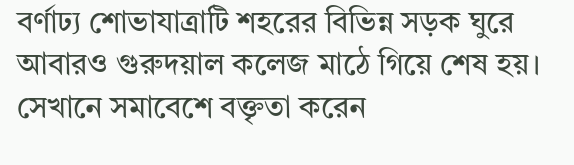বর্ণাঢ্য শোভাযাত্রাটি শহরের বিভিন্ন সড়ক ঘুরে আবারও গুরুদয়াল কলেজ মাঠে গিয়ে শেষ হয়। সেখানে সমাবেশে বক্তৃতা করেন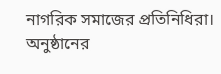নাগরিক সমাজের প্রতিনিধিরা।
অনুষ্ঠানের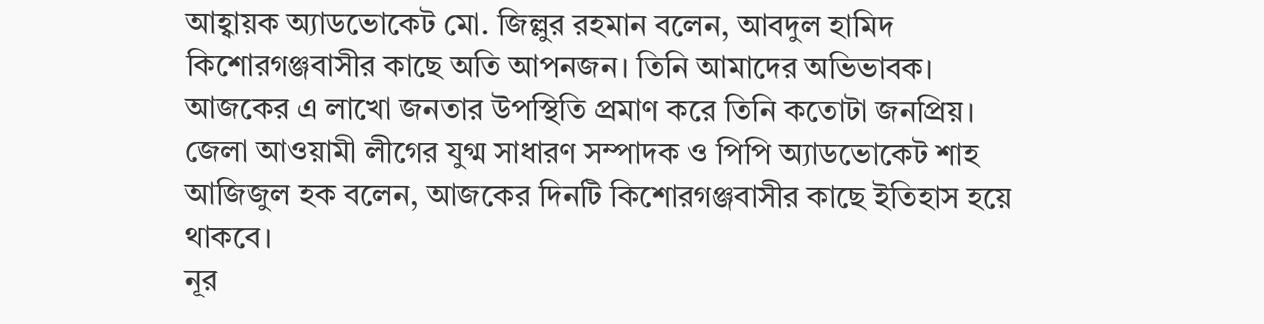আহ্বায়ক অ্যাডভোকেট মো. জিল্লুর রহমান বলেন, আবদুল হামিদ কিশোরগঞ্জবাসীর কাছে অতি আপনজন। তিনি আমাদের অভিভাবক। আজকের এ লাখো জনতার উপস্থিতি প্রমাণ করে তিনি কতোটা জনপ্রিয়।
জেলা আওয়ামী লীগের যুগ্ম সাধারণ সম্পাদক ও পিপি অ্যাডভোকেট শাহ আজিজুল হক বলেন, আজকের দিনটি কিশোরগঞ্জবাসীর কাছে ইতিহাস হয়ে থাকবে।
নূর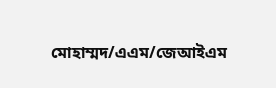মোহাম্মদ/এএম/জেআইএম